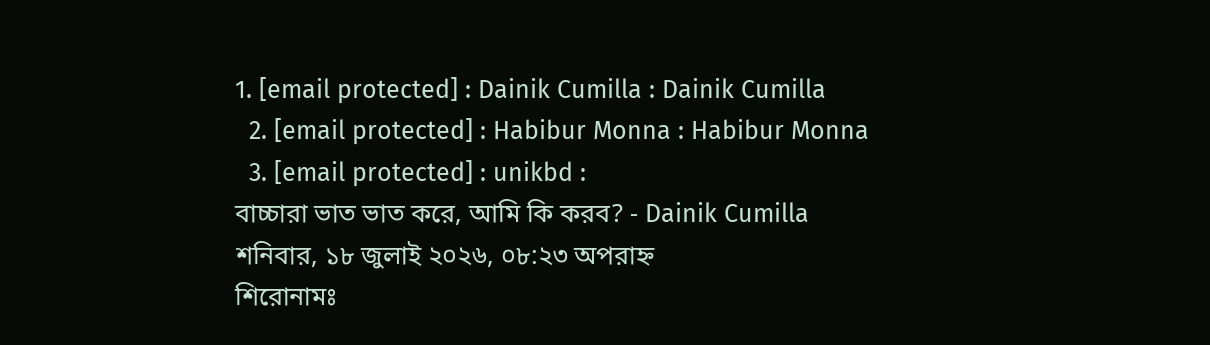1. [email protected] : Dainik Cumilla : Dainik Cumilla
  2. [email protected] : Habibur Monna : Habibur Monna
  3. [email protected] : unikbd :
বাচ্চারা ভাত ভাত করে, আমি কি করব? - Dainik Cumilla
শনিবার, ১৮ জুলাই ২০২৬, ০৮:২৩ অপরাহ্ন
শিরোনামঃ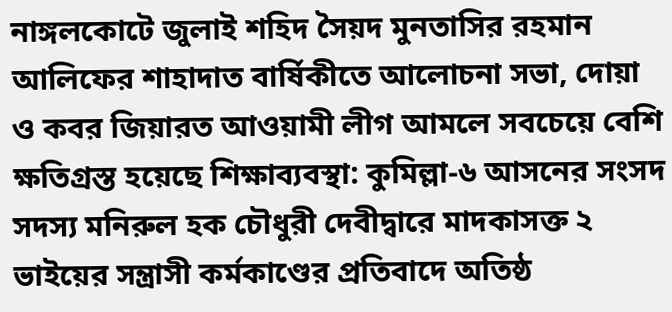নাঙ্গলকোটে জুলাই শহিদ সৈয়দ মুনতাসির রহমান আলিফের শাহাদাত বার্ষিকীতে আলোচনা সভা, দোয়া ও কবর জিয়ারত আওয়ামী লীগ আমলে সবচেয়ে বেশি ক্ষতিগ্রস্ত হয়েছে শিক্ষাব্যবস্থা: কুমিল্লা-৬ আসনের সংসদ সদস্য মনিরুল হক চৌধুরী দেবীদ্বারে মাদকাসক্ত ২ ভাইয়ের সন্ত্রাসী কর্মকাণ্ডের প্রতিবাদে অতিষ্ঠ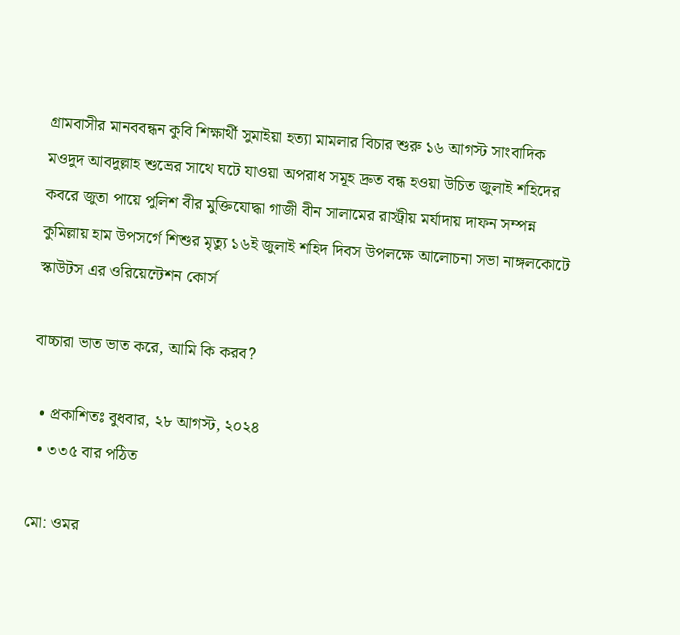গ্রামবাসীর মানববন্ধন কুবি শিক্ষার্থী সুমাইয়া হত্যা মামলার বিচার শুরু ১৬ আগস্ট সাংবাদিক মওদুদ আবদুল্লাহ শুভ্রের সাথে ঘটে যাওয়া অপরাধ সমূহ দ্রুত বন্ধ হওয়া উচিত জুলাই শহিদের কবরে জুতা পায়ে পুলিশ বীর মুক্তিযোদ্ধা গাজী বীন সালামের রাস্ট্রীয় মর্যাদায় দাফন সম্পন্ন কুমিল্লায় হাম উপসর্গে শিশুর মৃত্যু ১৬ই জুলাই শহিদ দিবস উপলক্ষে আলোচনা সভা নাঙ্গলকোটে স্কাউটস এর ওরিয়েন্টেশন কোর্স

বাচ্চারা ভাত ভাত করে, আমি কি করব?

  • প্রকাশিতঃ বুধবার, ২৮ আগস্ট, ২০২৪
  • ৩৩৫ বার পঠিত

মো: ওমর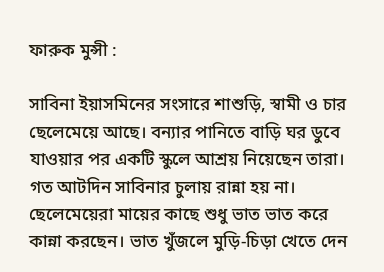ফারুক মুন্সী :

সাবিনা ইয়াসমিনের সংসারে শাশুড়ি, স্বামী ও চার ছেলেমেয়ে আছে। বন্যার পানিতে বাড়ি ঘর ডুবে যাওয়ার পর একটি স্কুলে আশ্রয় নিয়েছেন তারা। গত আটদিন সাবিনার চুলায় রান্না হয় না। ছেলেমেয়েরা মায়ের কাছে শুধু ভাত ভাত করে কান্না করছেন। ভাত খুঁজলে মুড়ি-চিড়া খেতে দেন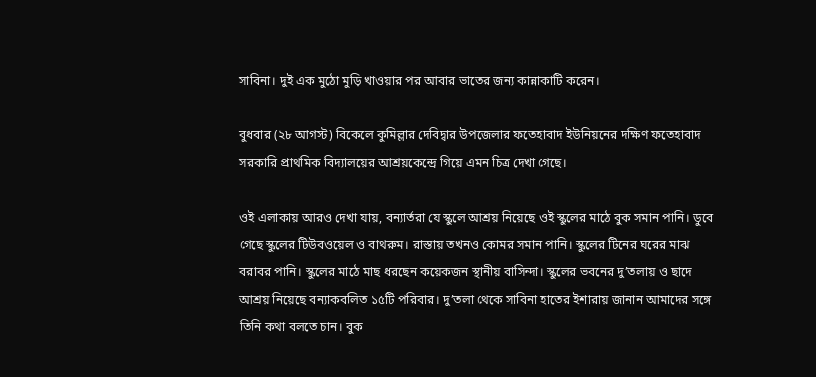সাবিনা। দুই এক মুঠো মুড়ি খাওয়ার পর আবার ভাতের জন্য কান্নাকাটি করেন।

বুধবার (২৮ আগস্ট) বিকেলে কুমিল্লার দেবিদ্বার উপজেলার ফতেহাবাদ ইউনিয়নের দক্ষিণ ফতেহাবাদ সরকারি প্রাথমিক বিদ্যালয়ের আশ্রয়কেন্দ্রে গিয়ে এমন চিত্র দেখা গেছে।

ওই এলাকায় আরও দেখা যায়, বন্যার্তরা যে স্কুলে আশ্রয় নিয়েছে ওই স্কুলের মাঠে বুক সমান পানি। ডুবে গেছে স্কুলের টিউবওয়েল ও বাথরুম। রাস্তায় তখনও কোমর সমান পানি। স্কুলের টিনের ঘরের মাঝ বরাবর পানি। স্কুলের মাঠে মাছ ধরছেন কয়েকজন স্থানীয় বাসিন্দা। স্কুলের ভবনের দু’তলায় ও ছাদে আশ্রয় নিয়েছে বন্যাকবলিত ১৫টি পরিবার। দু’তলা থেকে সাবিনা হাতের ইশারায় জানান আমাদের সঙ্গে তিনি কথা বলতে চান। বুক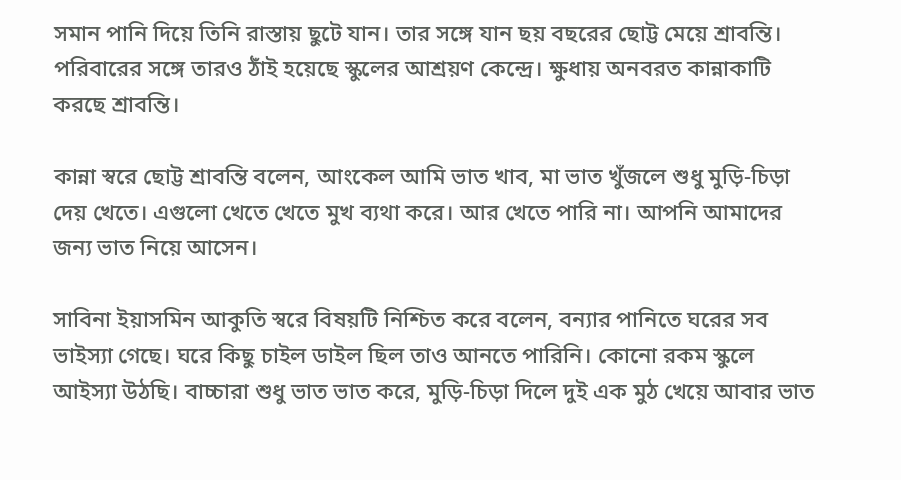সমান পানি দিয়ে তিনি রাস্তায় ছুটে যান। তার সঙ্গে যান ছয় বছরের ছোট্ট মেয়ে শ্রাবন্তি। পরিবারের সঙ্গে তারও ঠাঁই হয়েছে স্কুলের আশ্রয়ণ কেন্দ্রে। ক্ষুধায় অনবরত কান্নাকাটি করছে শ্রাবন্তি।

কান্না স্বরে ছোট্ট শ্রাবন্তি বলেন, আংকেল আমি ভাত খাব, মা ভাত খুঁজলে শুধু মুড়ি-চিড়া দেয় খেতে। এগুলো খেতে খেতে মুখ ব্যথা করে। আর খেতে পারি না। আপনি আমাদের জন্য ভাত নিয়ে আসেন।

সাবিনা ইয়াসমিন আকুতি স্বরে বিষয়টি নিশ্চিত করে বলেন, বন্যার পানিতে ঘরের সব ভাইস্যা গেছে। ঘরে কিছু চাইল ডাইল ছিল তাও আনতে পারিনি। কোনো রকম স্কুলে আইস্যা উঠছি। বাচ্চারা শুধু ভাত ভাত করে, মুড়ি-চিড়া দিলে দুই এক মুঠ খেয়ে আবার ভাত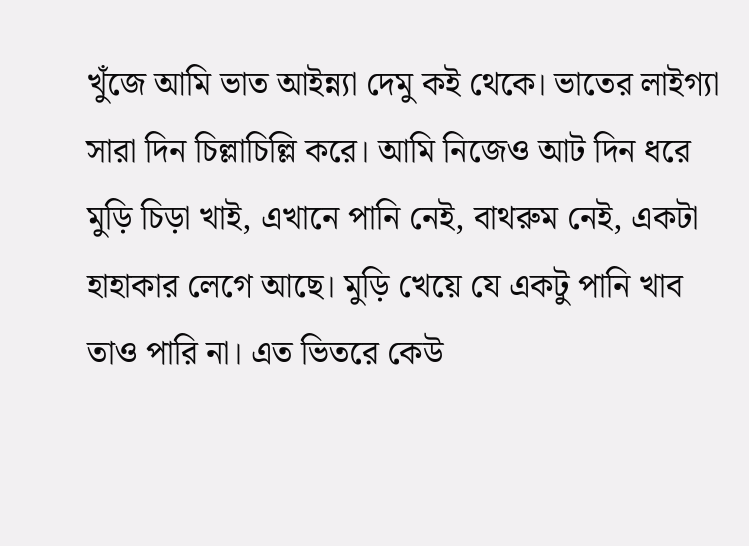খুঁজে আমি ভাত আইন্ন্যা দেমু কই থেকে। ভাতের লাইগ্যা সারা দিন চিল্লাচিল্লি করে। আমি নিজেও আট দিন ধরে মুড়ি চিড়া খাই, এখানে পানি নেই, বাথরুম নেই, একটা হাহাকার লেগে আছে। মুড়ি খেয়ে যে একটু পানি খাব তাও পারি না। এত ভিতরে কেউ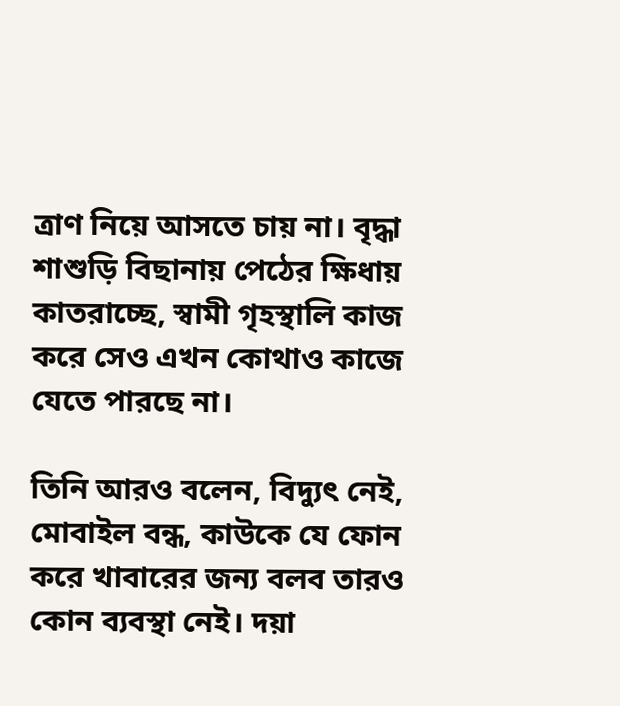ত্রাণ নিয়ে আসতে চায় না। বৃদ্ধা শাশুড়ি বিছানায় পেঠের ক্ষিধায় কাতরাচ্ছে, স্বামী গৃহস্থালি কাজ করে সেও এখন কোথাও কাজে যেতে পারছে না।

তিনি আরও বলেন, বিদ্যুৎ নেই, মোবাইল বন্ধ, কাউকে যে ফোন করে খাবারের জন্য বলব তারও কোন ব্যবস্থা নেই। দয়া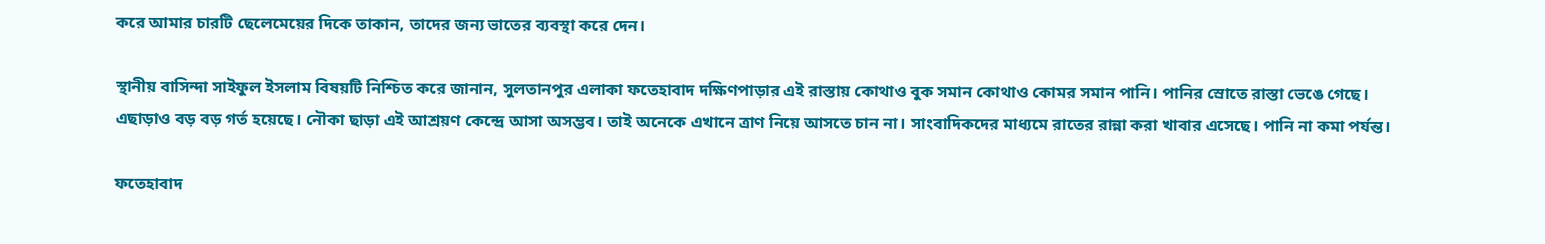করে আমার চারটি ছেলেমেয়ের দিকে তাকান, তাদের জন্য ভাতের ব্যবস্থা করে দেন।

স্থানীয় বাসিন্দা সাইফুল ইসলাম বিষয়টি নিশ্চিত করে জানান, সুলতানপুর এলাকা ফতেহাবাদ দক্ষিণপাড়ার এই রাস্তায় কোথাও বুক সমান কোথাও কোমর সমান পানি। পানির স্রোতে রাস্তা ভেঙে গেছে। এছাড়াও বড় বড় গর্ত হয়েছে। নৌকা ছাড়া এই আশ্রয়ণ কেন্দ্রে আসা অসম্ভব। তাই অনেকে এখানে ত্রাণ নিয়ে আসতে চান না। সাংবাদিকদের মাধ্যমে রাতের রান্না করা খাবার এসেছে। পানি না কমা পর্যন্ত।

ফতেহাবাদ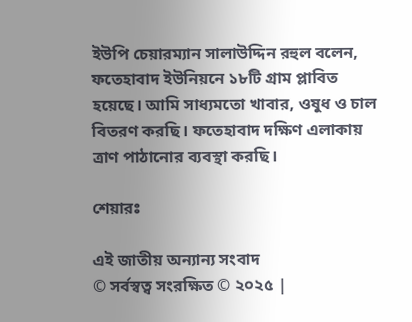ইউপি চেয়ারম্যান সালাউদ্দিন রহুল বলেন, ফতেহাবাদ ইউনিয়নে ১৮টি গ্রাম প্লাবিত হয়েছে। আমি সাধ্যমতো খাবার, ওষুধ ও চাল বিতরণ করছি। ফতেহাবাদ দক্ষিণ এলাকায় ত্রাণ পাঠানোর ব্যবস্থা করছি।

শেয়ারঃ

এই জাতীয় অন্যান্য সংবাদ
© সর্বস্বত্ব সংরক্ষিত © ২০২৫ |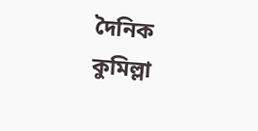দৈনিক কুমিল্লা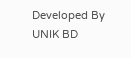Developed By UNIK BD